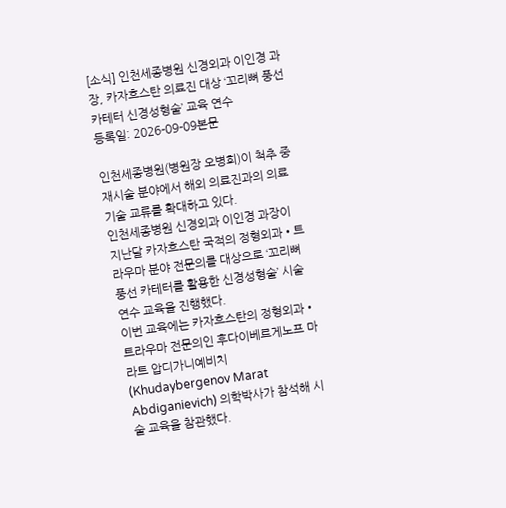[소식] 인천세종병원 신경외과 이인경 과장, 카자흐스탄 의료진 대상 ‘꼬리뼈 풍선 카테터 신경성형술’ 교육 연수
등록일: 2026-09-09본문

인천세종병원(병원장 오병희)이 척추 중재시술 분야에서 해외 의료진과의 의료기술 교류를 확대하고 있다.
인천세종병원 신경외과 이인경 과장이 지난달 카자흐스탄 국적의 정형외과•트라우마 분야 전문의를 대상으로 ‘꼬리뼈 풍선 카테터를 활용한 신경성형술’ 시술 연수 교육을 진행했다.
이번 교육에는 카자흐스탄의 정형외과•트라우마 전문의인 후다이베르게노프 마라트 압디가니예비치(Khudaybergenov Marat Abdiganievich) 의학박사가 참석해 시술 교육을 참관했다.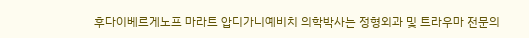후다이베르게노프 마라트 압디가니예비치 의학박사는 정형외과 및 트라우마 전문의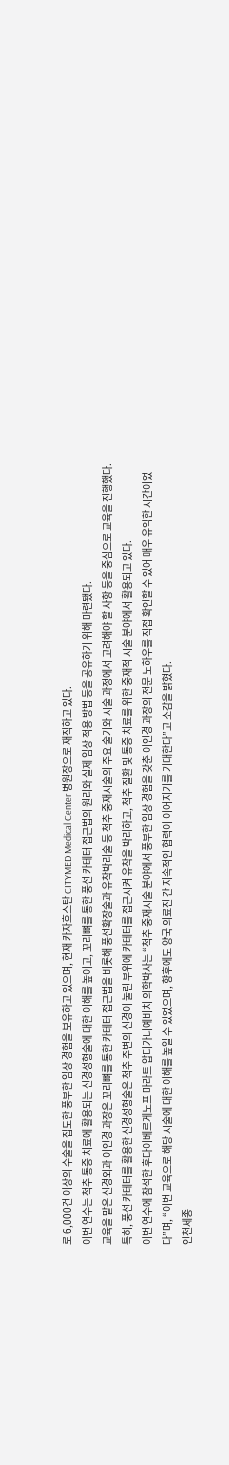로 6,000건 이상의 수술을 집도한 풍부한 임상 경험을 보유하고 있으며, 현재 카자흐스탄 CITYMED Medical Center 병원장으로 재직하고 있다.
이번 연수는 척추 통증 치료에 활용되는 신경성형술에 대한 이해를 높이고, 꼬리뼈를 통한 풍선 카테터 접근법의 원리와 실제 임상 적용 방법 등을 공유하기 위해 마련됐다.
교육을 맡은 신경외과 이인경 과장은 꼬리뼈를 통한 카테터 접근법을 비롯해 풍선확장술과 유착박리술 등 척추 중재시술의 주요 술기와 시술 과정에서 고려해야 할 사항 등을 중심으로 교육을 진행했다.
특히, 풍선 카테터를 활용한 신경성형술은 척추 주변의 신경이 눌린 부위에 카테터를 접근시켜 유착을 박리하고, 척추 질환 및 통증 치료를 위한 중재적 시술 분야에서 활용되고 있다.
이번 연수에 참석한 후다이베르게노프 마라트 압디가니예비치 의학박사는 “척추 중재시술 분야에서 풍부한 임상 경험을 갖춘 이인경 과장의 전문 노하우를 직접 확인할 수 있어 매우 유익한 시간이었다”며, “이번 교육으로 해당 시술에 대한 이해를 높일 수 있었으며, 향후에도 양국 의료진 간 지속적인 협력이 이어지기를 기대한다”고 소감을 밝혔다.
인천세종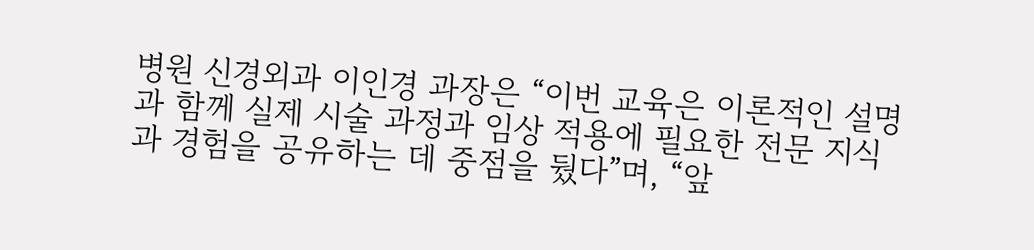병원 신경외과 이인경 과장은 “이번 교육은 이론적인 설명과 함께 실제 시술 과정과 임상 적용에 필요한 전문 지식과 경험을 공유하는 데 중점을 뒀다”며, “앞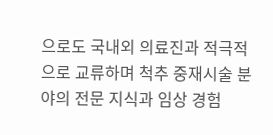으로도 국내외 의료진과 적극적으로 교류하며 척추 중재시술 분야의 전문 지식과 임상 경험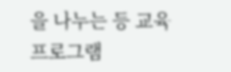을 나누는 등 교육 프로그램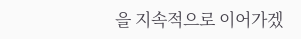을 지속적으로 이어가겠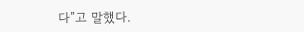다”고 말했다.